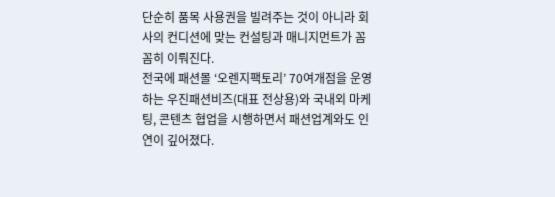단순히 품목 사용권을 빌려주는 것이 아니라 회사의 컨디션에 맞는 컨설팅과 매니지먼트가 꼼꼼히 이뤄진다.
전국에 패션몰 ‘오렌지팩토리’ 70여개점을 운영하는 우진패션비즈(대표 전상용)와 국내외 마케팅, 콘텐츠 협업을 시행하면서 패션업계와도 인연이 깊어졌다.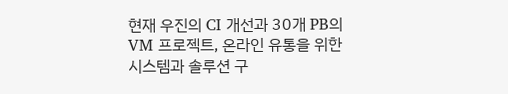현재 우진의 CI 개선과 30개 PB의 VM 프로젝트, 온라인 유통을 위한 시스템과 솔루션 구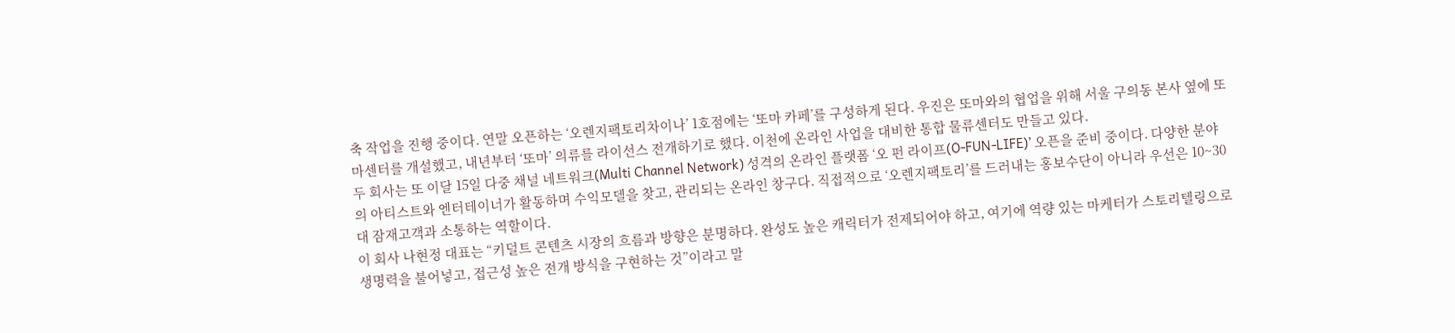축 작업을 진행 중이다. 연말 오픈하는 ‘오렌지팩토리차이나’ 1호점에는 ‘또마 카페’를 구성하게 된다. 우진은 또마와의 협업을 위해 서울 구의동 본사 옆에 또마센터를 개설했고, 내년부터 ‘또마’ 의류를 라이선스 전개하기로 했다. 이천에 온라인 사업을 대비한 통합 물류센터도 만들고 있다.
두 회사는 또 이달 15일 다중 채널 네트워크(Multi Channel Network) 성격의 온라인 플랫폼 ‘오 펀 라이프(O-FUN-LIFE)’ 오픈을 준비 중이다. 다양한 분야의 아티스트와 엔터테이너가 활동하며 수익모델을 찾고, 관리되는 온라인 창구다. 직접적으로 ‘오렌지팩토리’를 드러내는 홍보수단이 아니라 우선은 10~30대 잠재고객과 소통하는 역할이다.
이 회사 나현정 대표는 “키덜트 콘텐츠 시장의 흐름과 방향은 분명하다. 완성도 높은 캐릭터가 전제되어야 하고, 여기에 역량 있는 마케터가 스토리텔링으로 생명력을 불어넣고, 접근성 높은 전개 방식을 구현하는 것”이라고 말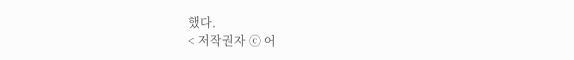했다.
< 저작권자 ⓒ 어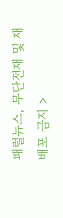패럴뉴스, 무단전재 및 재배포 금지 >